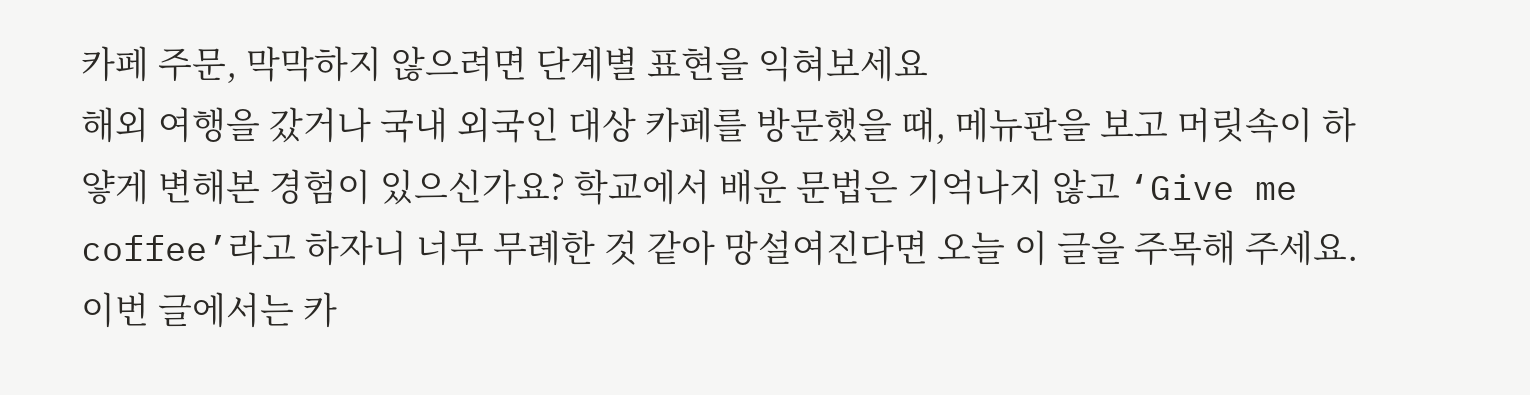카페 주문, 막막하지 않으려면 단계별 표현을 익혀보세요
해외 여행을 갔거나 국내 외국인 대상 카페를 방문했을 때, 메뉴판을 보고 머릿속이 하얗게 변해본 경험이 있으신가요? 학교에서 배운 문법은 기억나지 않고 ‘Give me coffee’라고 하자니 너무 무례한 것 같아 망설여진다면 오늘 이 글을 주목해 주세요. 이번 글에서는 카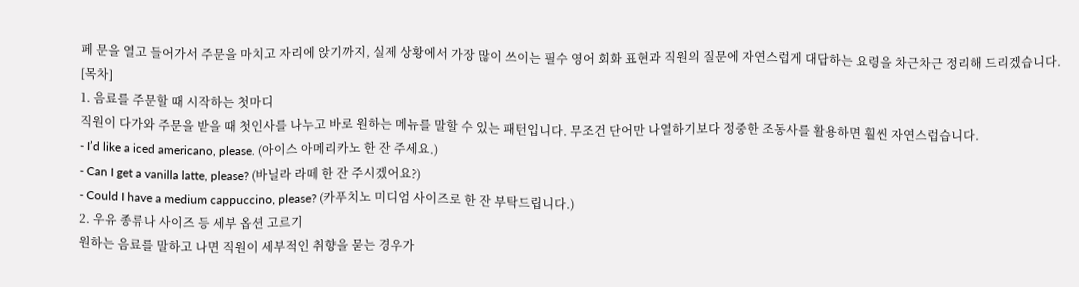페 문을 열고 들어가서 주문을 마치고 자리에 앉기까지, 실제 상황에서 가장 많이 쓰이는 필수 영어 회화 표현과 직원의 질문에 자연스럽게 대답하는 요령을 차근차근 정리해 드리겠습니다.
[목차]
1. 음료를 주문할 때 시작하는 첫마디
직원이 다가와 주문을 받을 때 첫인사를 나누고 바로 원하는 메뉴를 말할 수 있는 패턴입니다. 무조건 단어만 나열하기보다 정중한 조동사를 활용하면 훨씬 자연스럽습니다.
- I’d like a iced americano, please. (아이스 아메리카노 한 잔 주세요.)
- Can I get a vanilla latte, please? (바닐라 라떼 한 잔 주시겠어요?)
- Could I have a medium cappuccino, please? (카푸치노 미디엄 사이즈로 한 잔 부탁드립니다.)
2. 우유 종류나 사이즈 등 세부 옵션 고르기
원하는 음료를 말하고 나면 직원이 세부적인 취향을 묻는 경우가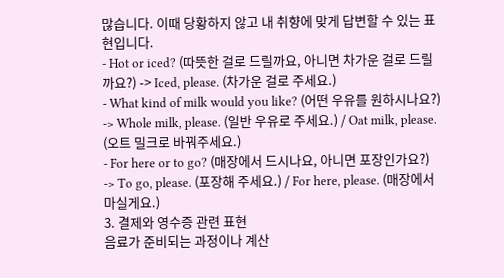많습니다. 이때 당황하지 않고 내 취향에 맞게 답변할 수 있는 표현입니다.
- Hot or iced? (따뜻한 걸로 드릴까요, 아니면 차가운 걸로 드릴까요?) -> Iced, please. (차가운 걸로 주세요.)
- What kind of milk would you like? (어떤 우유를 원하시나요?) -> Whole milk, please. (일반 우유로 주세요.) / Oat milk, please. (오트 밀크로 바꿔주세요.)
- For here or to go? (매장에서 드시나요, 아니면 포장인가요?) -> To go, please. (포장해 주세요.) / For here, please. (매장에서 마실게요.)
3. 결제와 영수증 관련 표현
음료가 준비되는 과정이나 계산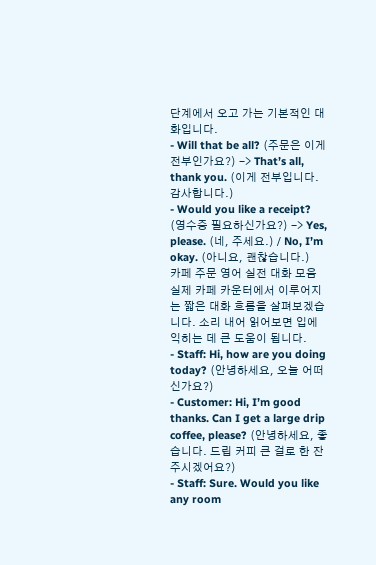단계에서 오고 가는 기본적인 대화입니다.
- Will that be all? (주문은 이게 전부인가요?) -> That’s all, thank you. (이게 전부입니다. 감사합니다.)
- Would you like a receipt? (영수증 필요하신가요?) -> Yes, please. (네, 주세요.) / No, I’m okay. (아니요, 괜찮습니다.)
카페 주문 영어 실전 대화 모음
실제 카페 카운터에서 이루어지는 짧은 대화 흐름을 살펴보겠습니다. 소리 내어 읽어보면 입에 익히는 데 큰 도움이 됩니다.
- Staff: Hi, how are you doing today? (안녕하세요, 오늘 어떠신가요?)
- Customer: Hi, I’m good thanks. Can I get a large drip coffee, please? (안녕하세요, 좋습니다. 드립 커피 큰 걸로 한 잔 주시겠어요?)
- Staff: Sure. Would you like any room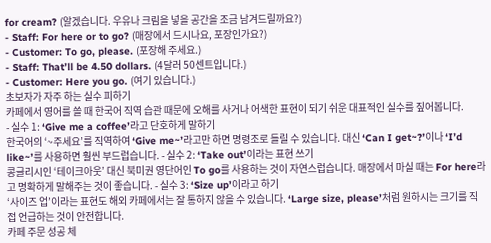for cream? (알겠습니다. 우유나 크림을 넣을 공간을 조금 남겨드릴까요?)
- Staff: For here or to go? (매장에서 드시나요, 포장인가요?)
- Customer: To go, please. (포장해 주세요.)
- Staff: That’ll be 4.50 dollars. (4달러 50센트입니다.)
- Customer: Here you go. (여기 있습니다.)
초보자가 자주 하는 실수 피하기
카페에서 영어를 쓸 때 한국어 직역 습관 때문에 오해를 사거나 어색한 표현이 되기 쉬운 대표적인 실수를 짚어봅니다.
- 실수 1: ‘Give me a coffee’라고 단호하게 말하기
한국어의 ‘~주세요’를 직역하여 ‘Give me~’라고만 하면 명령조로 들릴 수 있습니다. 대신 ‘Can I get~?’이나 ‘I’d like~’를 사용하면 훨씬 부드럽습니다. - 실수 2: ‘Take out’이라는 표현 쓰기
콩글리시인 ‘테이크아웃’ 대신 북미권 영단어인 To go를 사용하는 것이 자연스럽습니다. 매장에서 마실 때는 For here라고 명확하게 말해주는 것이 좋습니다. - 실수 3: ‘Size up’이라고 하기
‘사이즈 업’이라는 표현도 해외 카페에서는 잘 통하지 않을 수 있습니다. ‘Large size, please’처럼 원하시는 크기를 직접 언급하는 것이 안전합니다.
카페 주문 성공 체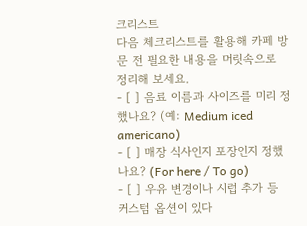크리스트
다음 체크리스트를 활용해 카페 방문 전 필요한 내용을 머릿속으로 정리해 보세요.
- [ ] 음료 이름과 사이즈를 미리 정했나요? (예: Medium iced americano)
- [ ] 매장 식사인지 포장인지 정했나요? (For here / To go)
- [ ] 우유 변경이나 시럽 추가 등 커스텀 옵션이 있다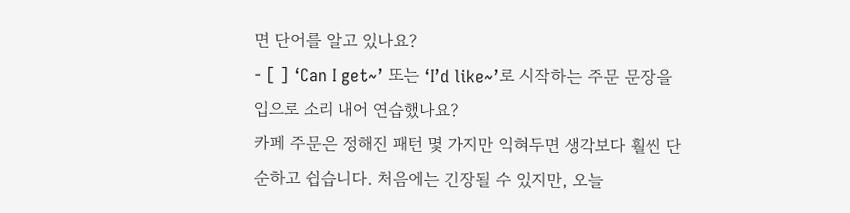면 단어를 알고 있나요?
- [ ] ‘Can I get~’ 또는 ‘I’d like~’로 시작하는 주문 문장을 입으로 소리 내어 연습했나요?
카페 주문은 정해진 패턴 몇 가지만 익혀두면 생각보다 훨씬 단순하고 쉽습니다. 처음에는 긴장될 수 있지만, 오늘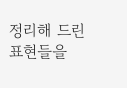정리해 드린 표현들을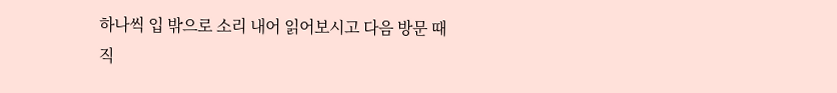하나씩 입 밖으로 소리 내어 읽어보시고 다음 방문 때 직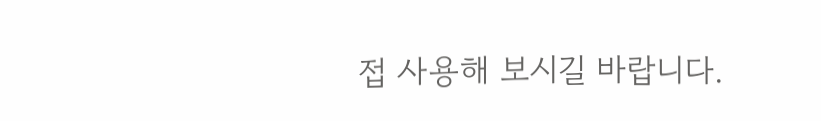접 사용해 보시길 바랍니다.